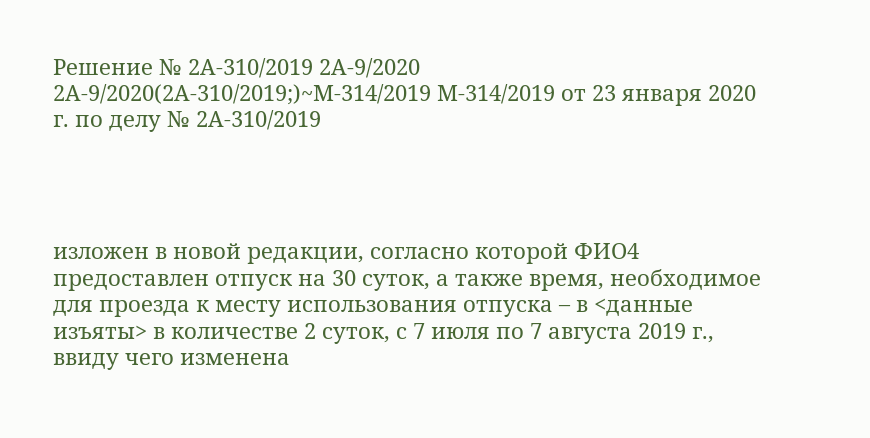Решение № 2А-310/2019 2А-9/2020 2А-9/2020(2А-310/2019;)~М-314/2019 М-314/2019 от 23 января 2020 г. по делу № 2А-310/2019




изложен в новой редакции, согласно которой ФИО4 предоставлен отпуск на 30 суток, а также время, необходимое для проезда к месту использования отпуска – в <данные изъяты> в количестве 2 суток, с 7 июля по 7 августа 2019 г., ввиду чего изменена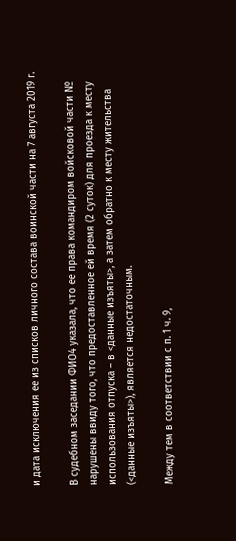и дата исключения ее из списков личного состава воинской части на 7 августа 2019 г.

В судебном заседании ФИО4 указала, что ее права командиром войсковой части № нарушены ввиду того, что предоставленное ей время (2 суток) для проезда к месту использования отпуска – в <данные изъяты>, а затем обратно к месту жительства (<данные изъяты>), является недостаточным.

Между тем в соответствии с п. 1 ч. 9,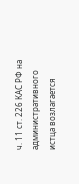ч. 11 ст. 226 КАС РФ на административного истца возлагается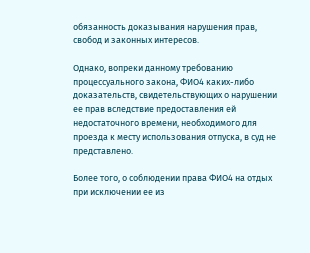обязанность доказывания нарушения прав, свобод и законных интересов.

Однако, вопреки данному требованию процессуального закона, ФИО4 каких-либо доказательств, свидетельствующих о нарушении ее прав вследствие предоставления ей недостаточного времени, необходимого для проезда к месту использования отпуска, в суд не представлено.

Более того, о соблюдении права ФИО4 на отдых при исключении ее из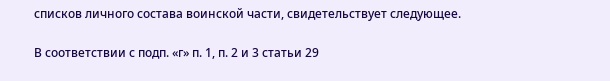списков личного состава воинской части, свидетельствует следующее.

В соответствии с подп. «г» п. 1, п. 2 и 3 статьи 29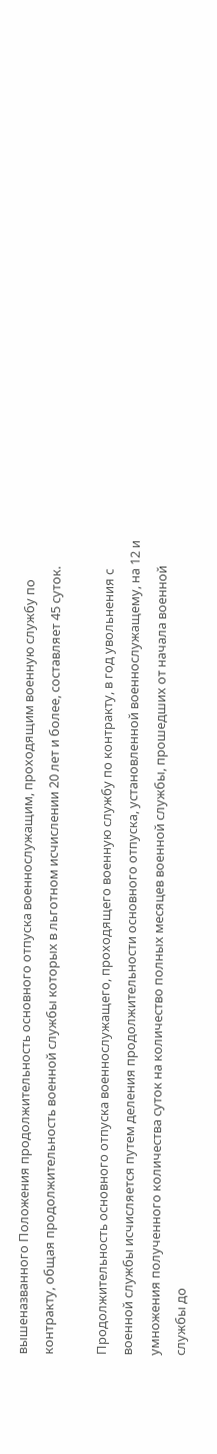вышеназванного Положения продолжительность основного отпуска военнослужащим, проходящим военную службу по контракту, общая продолжительность военной службы которых в льготном исчислении 20 лет и более, составляет 45 суток.

Продолжительность основного отпуска военнослужащего, проходящего военную службу по контракту, в год увольнения с военной службы исчисляется путем деления продолжительности основного отпуска, установленной военнослужащему, на 12 и умножения полученного количества суток на количество полных месяцев военной службы, прошедших от начала военной службы до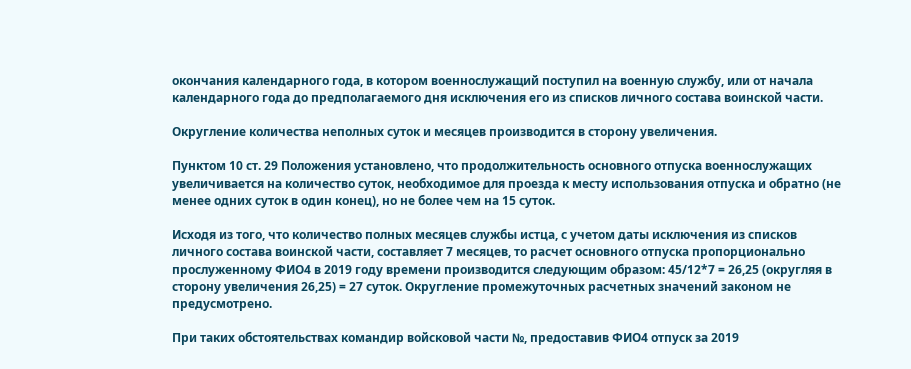окончания календарного года, в котором военнослужащий поступил на военную службу, или от начала календарного года до предполагаемого дня исключения его из списков личного состава воинской части.

Округление количества неполных суток и месяцев производится в сторону увеличения.

Пунктом 10 ст. 29 Положения установлено, что продолжительность основного отпуска военнослужащих увеличивается на количество суток, необходимое для проезда к месту использования отпуска и обратно (не менее одних суток в один конец), но не более чем на 15 суток.

Исходя из того, что количество полных месяцев службы истца, с учетом даты исключения из списков личного состава воинской части, составляет 7 месяцев, то расчет основного отпуска пропорционально прослуженному ФИО4 в 2019 году времени производится следующим образом: 45/12*7 = 26,25 (округляя в сторону увеличения 26,25) = 27 суток. Округление промежуточных расчетных значений законом не предусмотрено.

При таких обстоятельствах командир войсковой части №, предоставив ФИО4 отпуск за 2019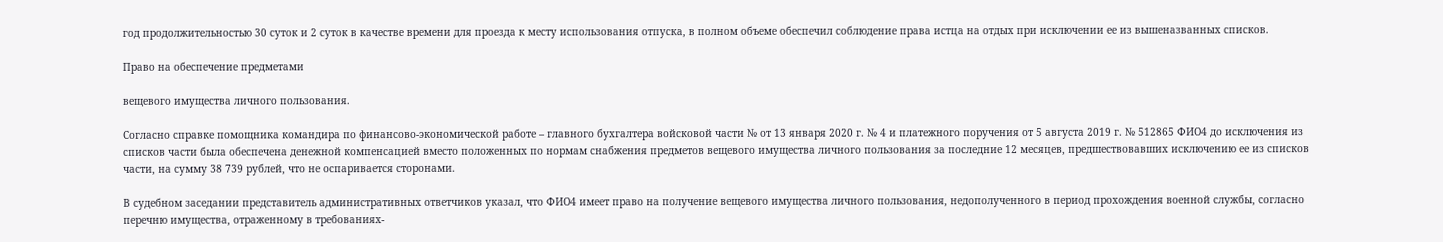год продолжительностью 30 суток и 2 суток в качестве времени для проезда к месту использования отпуска, в полном объеме обеспечил соблюдение права истца на отдых при исключении ее из вышеназванных списков.

Право на обеспечение предметами

вещевого имущества личного пользования.

Согласно справке помощника командира по финансово-экономической работе – главного бухгалтера войсковой части № от 13 января 2020 г. № 4 и платежного поручения от 5 августа 2019 г. № 512865 ФИО4 до исключения из списков части была обеспечена денежной компенсацией вместо положенных по нормам снабжения предметов вещевого имущества личного пользования за последние 12 месяцев, предшествовавших исключению ее из списков части, на сумму 38 739 рублей, что не оспаривается сторонами.

В судебном заседании представитель административных ответчиков указал, что ФИО4 имеет право на получение вещевого имущества личного пользования, недополученного в период прохождения военной службы, согласно перечню имущества, отраженному в требованиях-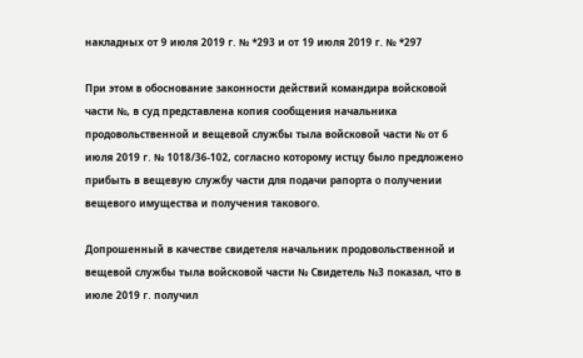накладных от 9 июля 2019 г. № *293 и от 19 июля 2019 г. № *297

При этом в обоснование законности действий командира войсковой части №, в суд представлена копия сообщения начальника продовольственной и вещевой службы тыла войсковой части № от 6 июля 2019 г. № 1018/36-102, согласно которому истцу было предложено прибыть в вещевую службу части для подачи рапорта о получении вещевого имущества и получения такового.

Допрошенный в качестве свидетеля начальник продовольственной и вещевой службы тыла войсковой части № Свидетель №3 показал, что в июле 2019 г. получил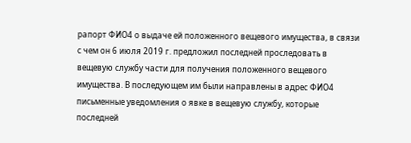рапорт ФИО4 о выдаче ей положенного вещевого имущества, в связи с чем он 6 июля 2019 г. предложил последней проследовать в вещевую службу части для получения положенного вещевого имущества. В последующем им были направлены в адрес ФИО4 письменные уведомления о явке в вещевую службу, которые последней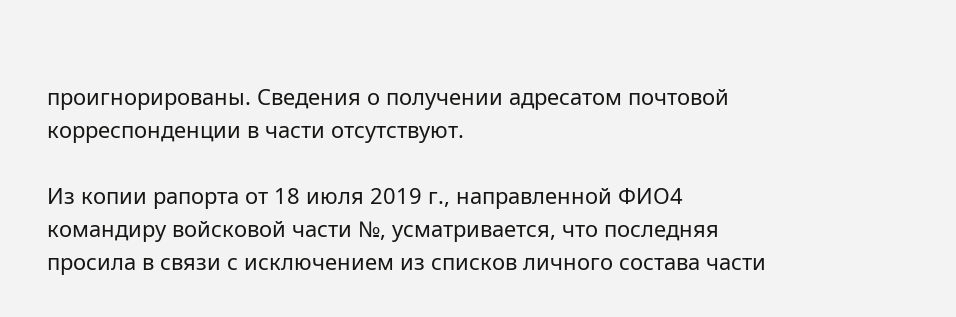проигнорированы. Сведения о получении адресатом почтовой корреспонденции в части отсутствуют.

Из копии рапорта от 18 июля 2019 г., направленной ФИО4 командиру войсковой части №, усматривается, что последняя просила в связи с исключением из списков личного состава части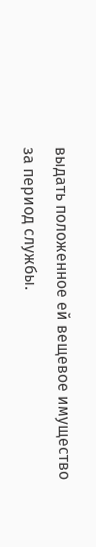выдать положенное ей вещевое имущество за период службы.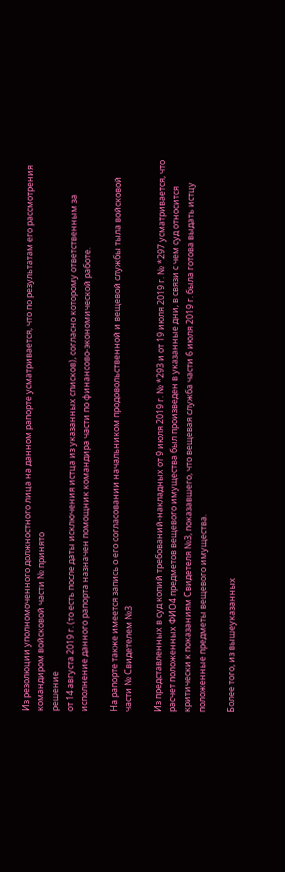Из резолюции уполномоченного должностного лица на данном рапорте усматривается, что по результатам его рассмотрения командиром войсковой части № принято
решение
от 14 августа 2019 г. (то есть после даты исключения истца из указанных списков), согласно которому ответственным за исполнение данного рапорта назначен помощник командира части по финансово-экономической работе.

На рапорте также имеется запись о его согласовании начальником продовольственной и вещевой службы тыла войсковой части № Свидетелем №3

Из представленных в суд копий требований-накладных от 9 июля 2019 г. № *293 и от 19 июля 2019 г. № *297 усматривается, что расчет положенных ФИО4 предметов вещевого имущества был произведен в указанные дни, в связи с чем суд относится критически к показаниям Свидетеля №3, показавшего, что вещевая служба части 6 июля 2019 г. была готова выдать истцу положенные предметы вещевого имущества.

Более того, из вышеуказанных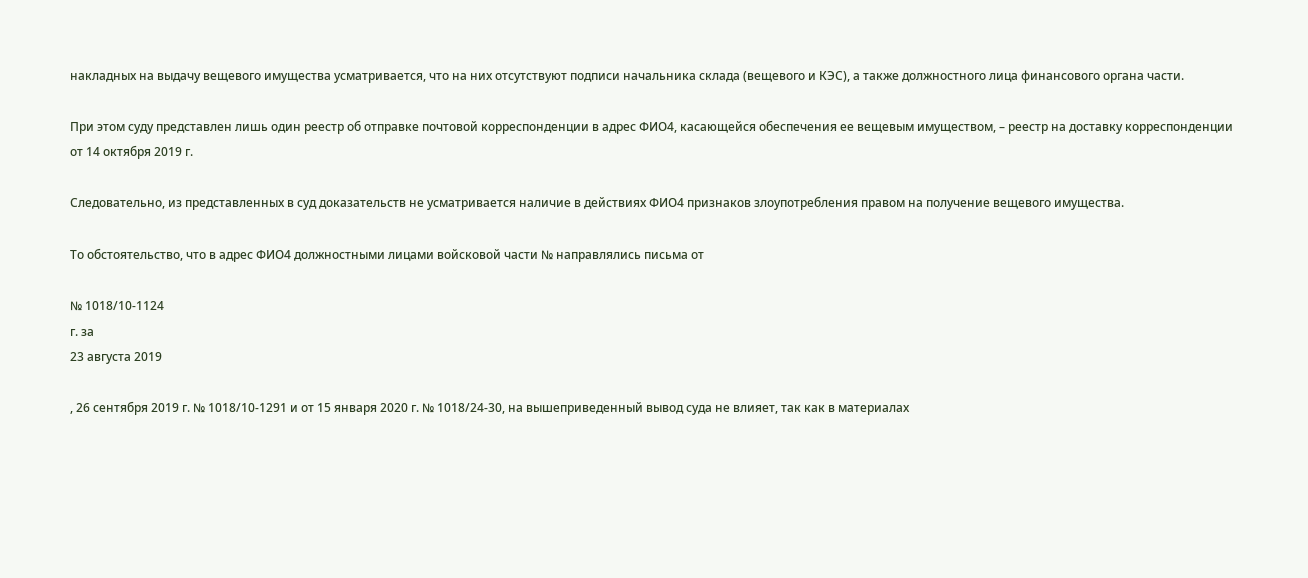накладных на выдачу вещевого имущества усматривается, что на них отсутствуют подписи начальника склада (вещевого и КЭС), а также должностного лица финансового органа части.

При этом суду представлен лишь один реестр об отправке почтовой корреспонденции в адрес ФИО4, касающейся обеспечения ее вещевым имуществом, – реестр на доставку корреспонденции от 14 октября 2019 г.

Следовательно, из представленных в суд доказательств не усматривается наличие в действиях ФИО4 признаков злоупотребления правом на получение вещевого имущества.

То обстоятельство, что в адрес ФИО4 должностными лицами войсковой части № направлялись письма от

№ 1018/10-1124
г. за
23 августа 2019

, 26 сентября 2019 г. № 1018/10-1291 и от 15 января 2020 г. № 1018/24-30, на вышеприведенный вывод суда не влияет, так как в материалах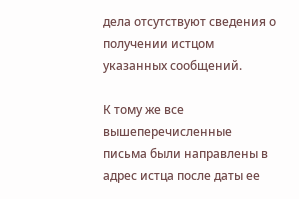дела отсутствуют сведения о получении истцом указанных сообщений.

К тому же все вышеперечисленные письма были направлены в адрес истца после даты ее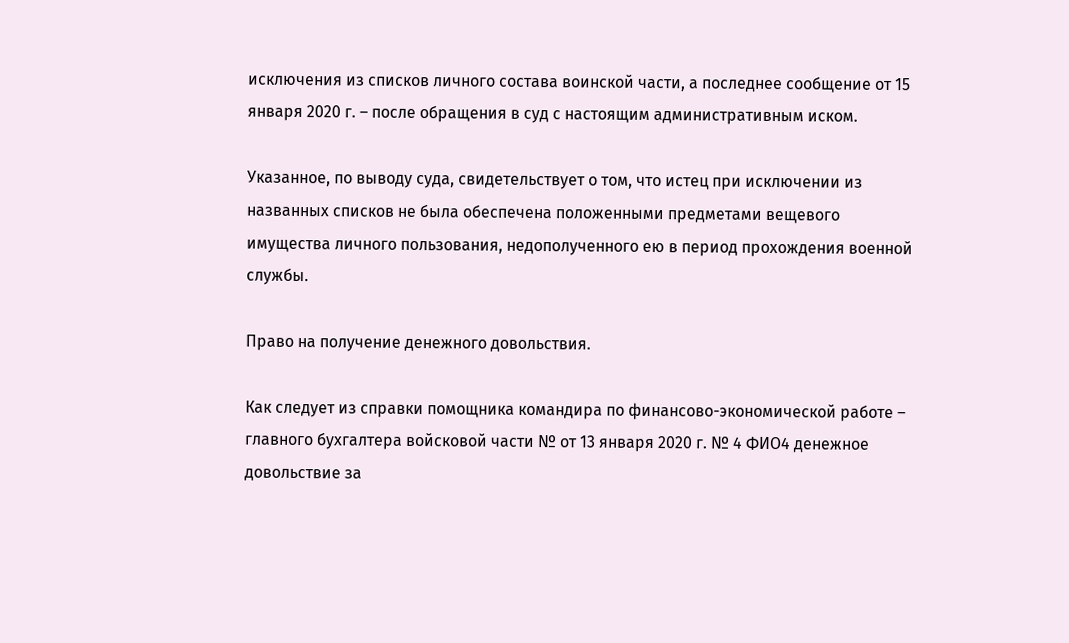исключения из списков личного состава воинской части, а последнее сообщение от 15 января 2020 г. – после обращения в суд с настоящим административным иском.

Указанное, по выводу суда, свидетельствует о том, что истец при исключении из названных списков не была обеспечена положенными предметами вещевого имущества личного пользования, недополученного ею в период прохождения военной службы.

Право на получение денежного довольствия.

Как следует из справки помощника командира по финансово-экономической работе – главного бухгалтера войсковой части № от 13 января 2020 г. № 4 ФИО4 денежное довольствие за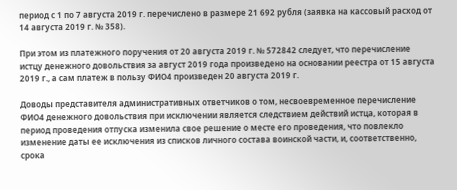период с 1 по 7 августа 2019 г. перечислено в размере 21 692 рубля (заявка на кассовый расход от 14 августа 2019 г. № 358).

При этом из платежного поручения от 20 августа 2019 г. № 572842 следует, что перечисление истцу денежного довольствия за август 2019 года произведено на основании реестра от 15 августа 2019 г., а сам платеж в пользу ФИО4 произведен 20 августа 2019 г.

Доводы представителя административных ответчиков о том, несвоевременное перечисление ФИО4 денежного довольствия при исключении является следствием действий истца, которая в период проведения отпуска изменила свое решение о месте его проведения, что повлекло изменение даты ее исключения из списков личного состава воинской части, и, соответственно, срока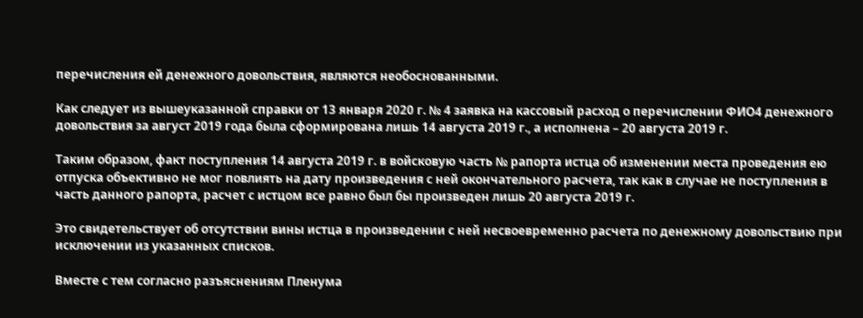перечисления ей денежного довольствия, являются необоснованными.

Как следует из вышеуказанной справки от 13 января 2020 г. № 4 заявка на кассовый расход о перечислении ФИО4 денежного довольствия за август 2019 года была сформирована лишь 14 августа 2019 г., а исполнена – 20 августа 2019 г.

Таким образом, факт поступления 14 августа 2019 г. в войсковую часть № рапорта истца об изменении места проведения ею отпуска объективно не мог повлиять на дату произведения с ней окончательного расчета, так как в случае не поступления в часть данного рапорта, расчет с истцом все равно был бы произведен лишь 20 августа 2019 г.

Это свидетельствует об отсутствии вины истца в произведении с ней несвоевременно расчета по денежному довольствию при исключении из указанных списков.

Вместе с тем согласно разъяснениям Пленума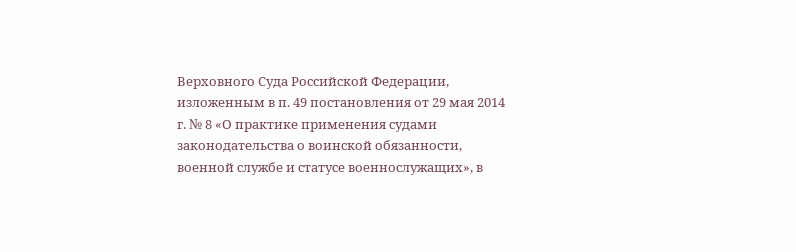Верховного Суда Российской Федерации, изложенным в п. 49 постановления от 29 мая 2014 г. № 8 «О практике применения судами законодательства о воинской обязанности, военной службе и статусе военнослужащих», в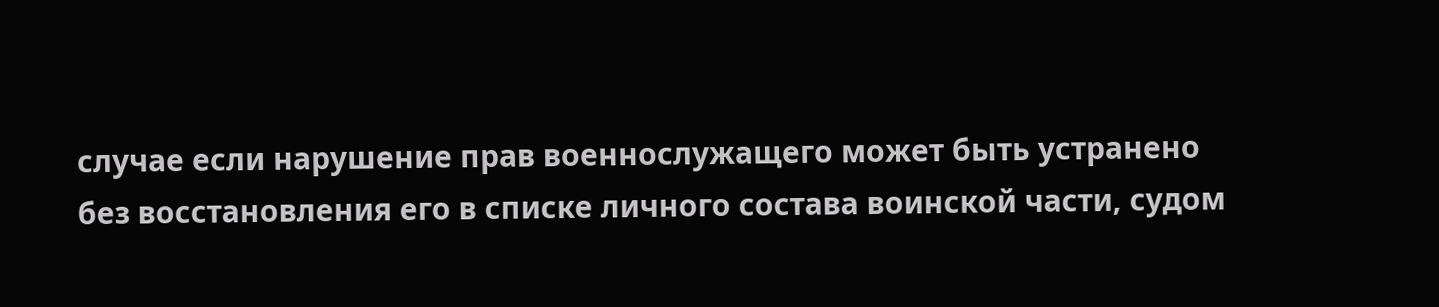случае если нарушение прав военнослужащего может быть устранено без восстановления его в списке личного состава воинской части, судом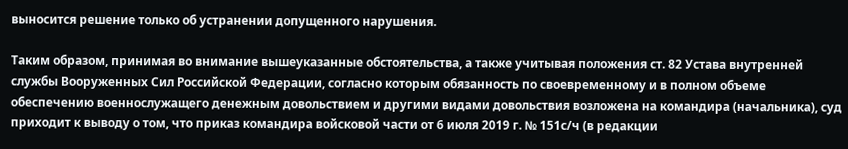выносится решение только об устранении допущенного нарушения.

Таким образом, принимая во внимание вышеуказанные обстоятельства, а также учитывая положения ст. 82 Устава внутренней службы Вооруженных Сил Российской Федерации, согласно которым обязанность по своевременному и в полном объеме обеспечению военнослужащего денежным довольствием и другими видами довольствия возложена на командира (начальника), суд приходит к выводу о том, что приказ командира войсковой части от 6 июля 2019 г. № 151с/ч (в редакции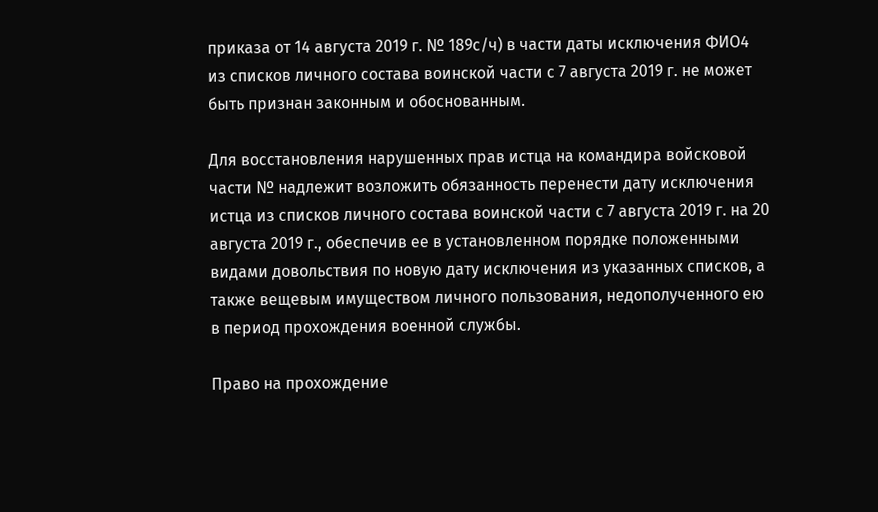приказа от 14 августа 2019 г. № 189с/ч) в части даты исключения ФИО4 из списков личного состава воинской части с 7 августа 2019 г. не может быть признан законным и обоснованным.

Для восстановления нарушенных прав истца на командира войсковой части № надлежит возложить обязанность перенести дату исключения истца из списков личного состава воинской части с 7 августа 2019 г. на 20 августа 2019 г., обеспечив ее в установленном порядке положенными видами довольствия по новую дату исключения из указанных списков, а также вещевым имуществом личного пользования, недополученного ею в период прохождения военной службы.

Право на прохождение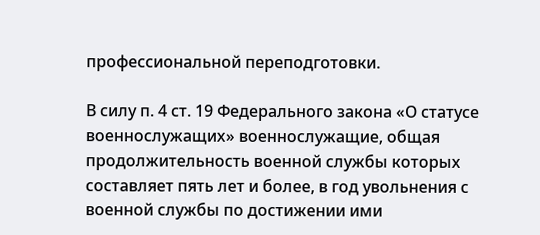профессиональной переподготовки.

В силу п. 4 ст. 19 Федерального закона «О статусе военнослужащих» военнослужащие, общая продолжительность военной службы которых составляет пять лет и более, в год увольнения с военной службы по достижении ими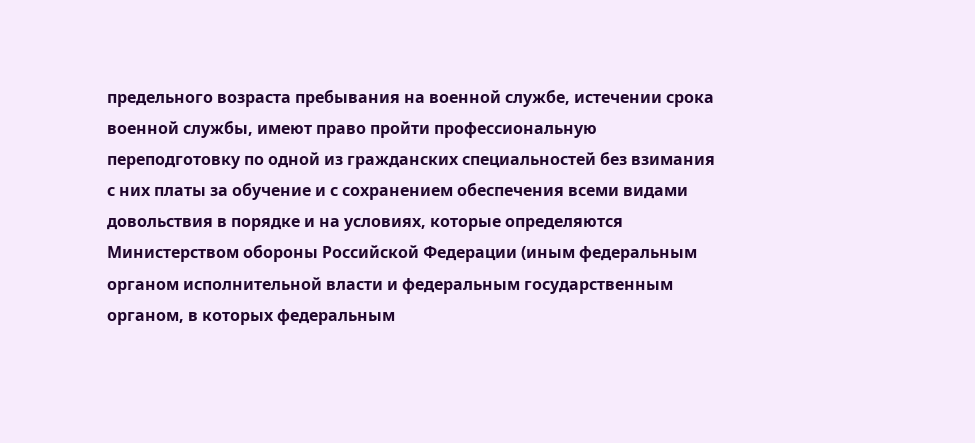предельного возраста пребывания на военной службе, истечении срока военной службы, имеют право пройти профессиональную переподготовку по одной из гражданских специальностей без взимания с них платы за обучение и с сохранением обеспечения всеми видами довольствия в порядке и на условиях, которые определяются Министерством обороны Российской Федерации (иным федеральным органом исполнительной власти и федеральным государственным органом, в которых федеральным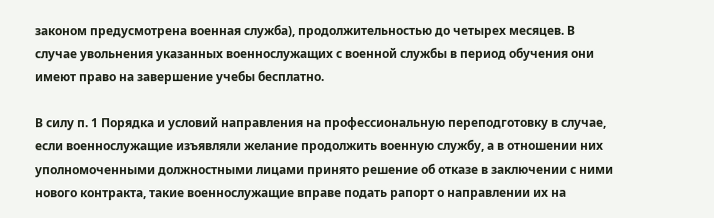законом предусмотрена военная служба), продолжительностью до четырех месяцев. В случае увольнения указанных военнослужащих с военной службы в период обучения они имеют право на завершение учебы бесплатно.

В силу п. 1 Порядка и условий направления на профессиональную переподготовку в случае, если военнослужащие изъявляли желание продолжить военную службу, а в отношении них уполномоченными должностными лицами принято решение об отказе в заключении с ними нового контракта, такие военнослужащие вправе подать рапорт о направлении их на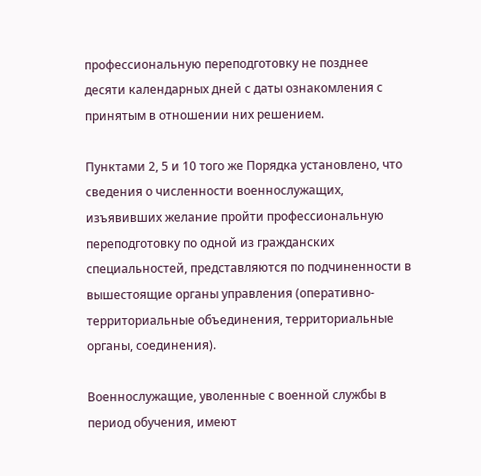профессиональную переподготовку не позднее десяти календарных дней с даты ознакомления с принятым в отношении них решением.

Пунктами 2, 5 и 10 того же Порядка установлено, что сведения о численности военнослужащих, изъявивших желание пройти профессиональную переподготовку по одной из гражданских специальностей, представляются по подчиненности в вышестоящие органы управления (оперативно-территориальные объединения, территориальные органы, соединения).

Военнослужащие, уволенные с военной службы в период обучения, имеют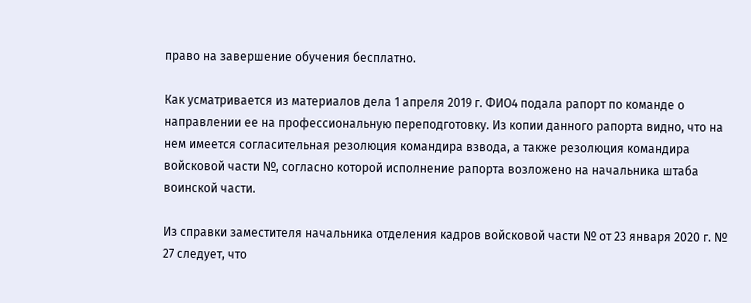право на завершение обучения бесплатно.

Как усматривается из материалов дела 1 апреля 2019 г. ФИО4 подала рапорт по команде о направлении ее на профессиональную переподготовку. Из копии данного рапорта видно, что на нем имеется согласительная резолюция командира взвода, а также резолюция командира войсковой части №, согласно которой исполнение рапорта возложено на начальника штаба воинской части.

Из справки заместителя начальника отделения кадров войсковой части № от 23 января 2020 г. № 27 следует, что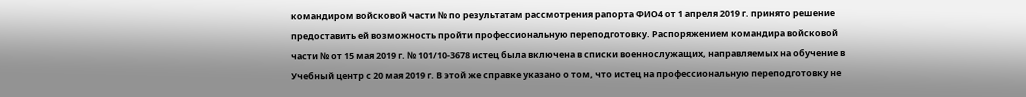командиром войсковой части № по результатам рассмотрения рапорта ФИО4 от 1 апреля 2019 г. принято решение предоставить ей возможность пройти профессиональную переподготовку. Распоряжением командира войсковой части № от 15 мая 2019 г. № 101/10-3678 истец была включена в списки военнослужащих, направляемых на обучение в Учебный центр с 20 мая 2019 г. В этой же справке указано о том, что истец на профессиональную переподготовку не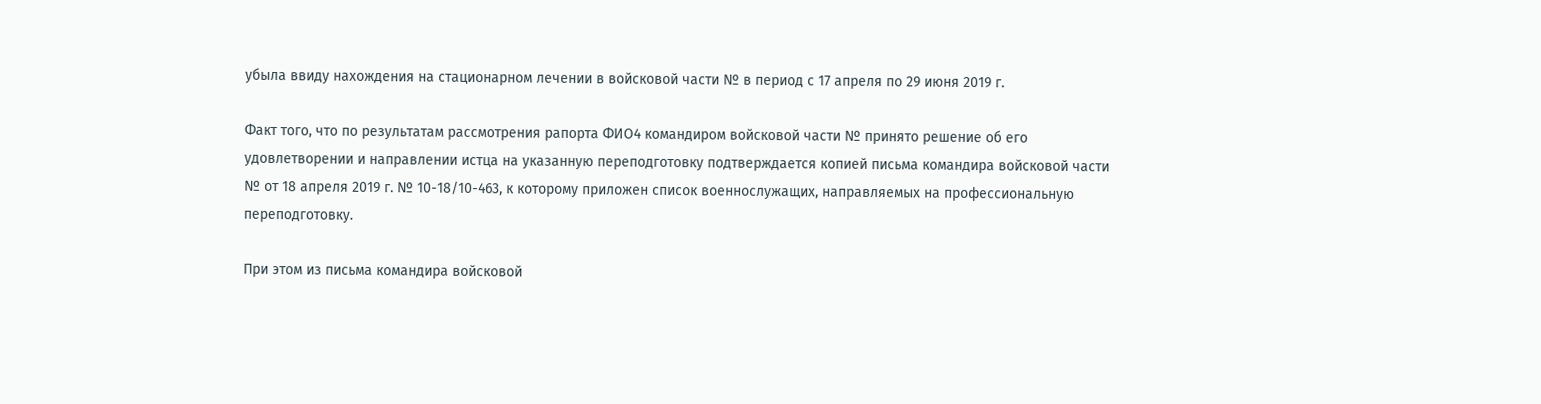убыла ввиду нахождения на стационарном лечении в войсковой части № в период с 17 апреля по 29 июня 2019 г.

Факт того, что по результатам рассмотрения рапорта ФИО4 командиром войсковой части № принято решение об его удовлетворении и направлении истца на указанную переподготовку подтверждается копией письма командира войсковой части № от 18 апреля 2019 г. № 10-18/10-463, к которому приложен список военнослужащих, направляемых на профессиональную переподготовку.

При этом из письма командира войсковой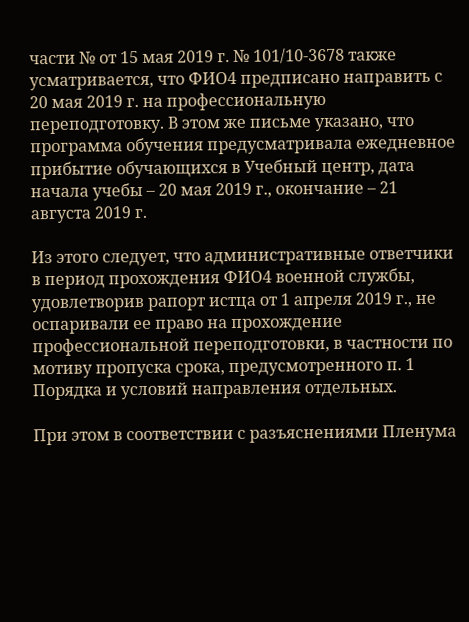части № от 15 мая 2019 г. № 101/10-3678 также усматривается, что ФИО4 предписано направить с 20 мая 2019 г. на профессиональную переподготовку. В этом же письме указано, что программа обучения предусматривала ежедневное прибытие обучающихся в Учебный центр, дата начала учебы – 20 мая 2019 г., окончание – 21 августа 2019 г.

Из этого следует, что административные ответчики в период прохождения ФИО4 военной службы, удовлетворив рапорт истца от 1 апреля 2019 г., не оспаривали ее право на прохождение профессиональной переподготовки, в частности по мотиву пропуска срока, предусмотренного п. 1 Порядка и условий направления отдельных.

При этом в соответствии с разъяснениями Пленума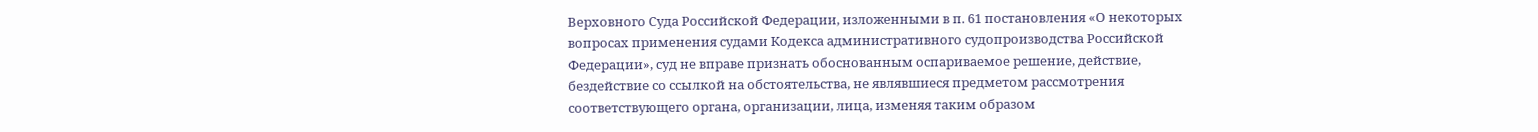Верховного Суда Российской Федерации, изложенными в п. 61 постановления «О некоторых вопросах применения судами Кодекса административного судопроизводства Российской Федерации», суд не вправе признать обоснованным оспариваемое решение, действие, бездействие со ссылкой на обстоятельства, не являвшиеся предметом рассмотрения соответствующего органа, организации, лица, изменяя таким образом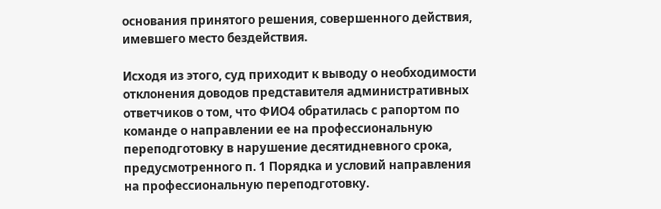основания принятого решения, совершенного действия, имевшего место бездействия.

Исходя из этого, суд приходит к выводу о необходимости отклонения доводов представителя административных ответчиков о том, что ФИО4 обратилась с рапортом по команде о направлении ее на профессиональную переподготовку в нарушение десятидневного срока, предусмотренного п. 1 Порядка и условий направления на профессиональную переподготовку.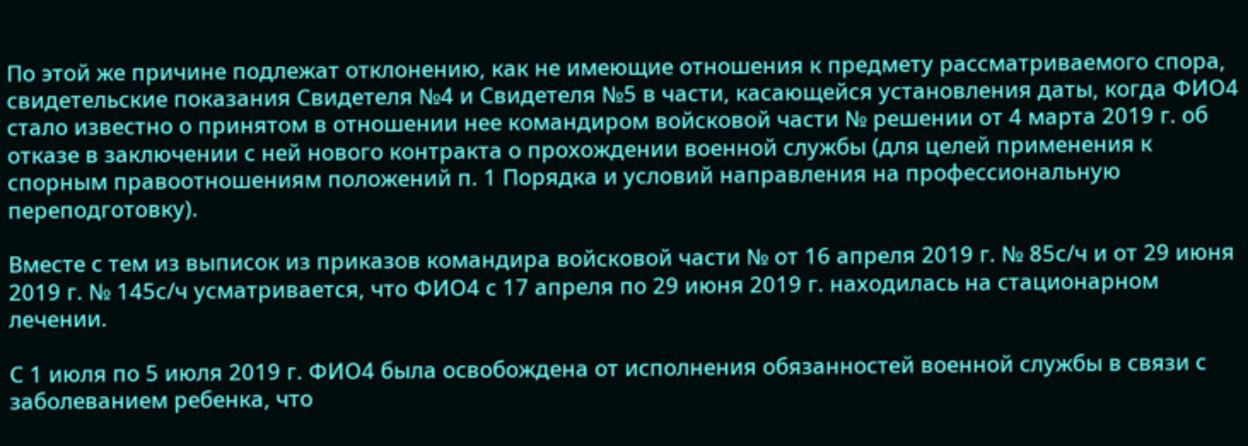По этой же причине подлежат отклонению, как не имеющие отношения к предмету рассматриваемого спора, свидетельские показания Свидетеля №4 и Свидетеля №5 в части, касающейся установления даты, когда ФИО4 стало известно о принятом в отношении нее командиром войсковой части № решении от 4 марта 2019 г. об отказе в заключении с ней нового контракта о прохождении военной службы (для целей применения к спорным правоотношениям положений п. 1 Порядка и условий направления на профессиональную переподготовку).

Вместе с тем из выписок из приказов командира войсковой части № от 16 апреля 2019 г. № 85с/ч и от 29 июня 2019 г. № 145с/ч усматривается, что ФИО4 с 17 апреля по 29 июня 2019 г. находилась на стационарном лечении.

С 1 июля по 5 июля 2019 г. ФИО4 была освобождена от исполнения обязанностей военной службы в связи с заболеванием ребенка, что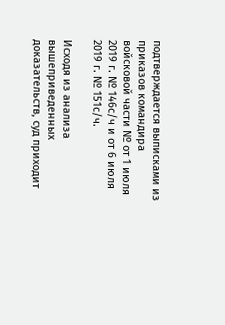подтверждается выписками из приказов командира войсковой части № от 1 июля 2019 г. № 146с/ч и от 6 июля 2019 г. № 151с/ч.

Исходя из анализа вышеприведенных доказательств, суд приходит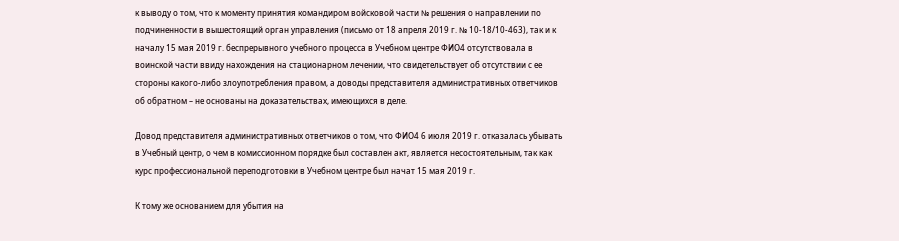к выводу о том, что к моменту принятия командиром войсковой части № решения о направлении по подчиненности в вышестоящий орган управления (письмо от 18 апреля 2019 г. № 10-18/10-463), так и к началу 15 мая 2019 г. беспрерывного учебного процесса в Учебном центре ФИО4 отсутствовала в воинской части ввиду нахождения на стационарном лечении, что свидетельствует об отсутствии с ее стороны какого-либо злоупотребления правом, а доводы представителя административных ответчиков об обратном – не основаны на доказательствах, имеющихся в деле.

Довод представителя административных ответчиков о том, что ФИО4 6 июля 2019 г. отказалась убывать в Учебный центр, о чем в комиссионном порядке был составлен акт, является несостоятельным, так как курс профессиональной переподготовки в Учебном центре был начат 15 мая 2019 г.

К тому же основанием для убытия на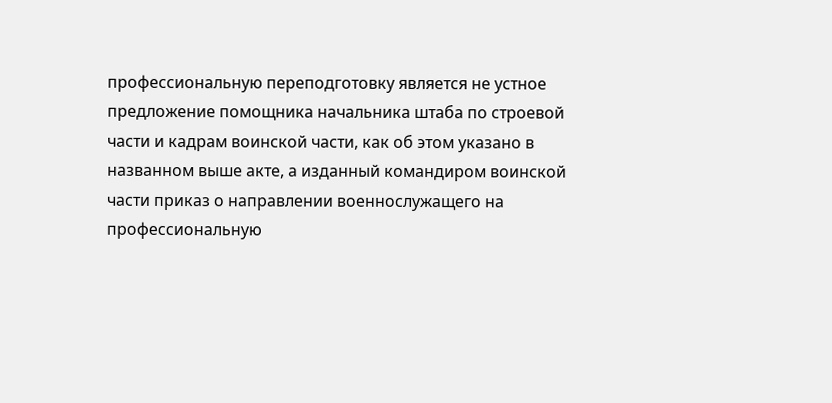профессиональную переподготовку является не устное предложение помощника начальника штаба по строевой части и кадрам воинской части, как об этом указано в названном выше акте, а изданный командиром воинской части приказ о направлении военнослужащего на профессиональную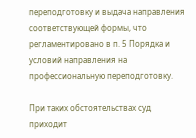переподготовку и выдача направления соответствующей формы, что регламентировано в п. 5 Порядка и условий направления на профессиональную переподготовку.

При таких обстоятельствах суд приходит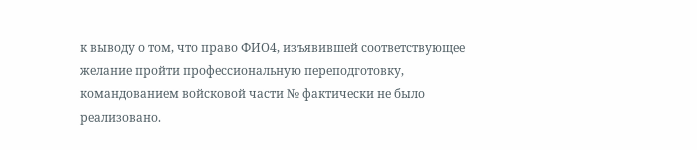к выводу о том, что право ФИО4, изъявившей соответствующее желание пройти профессиональную переподготовку, командованием войсковой части № фактически не было реализовано.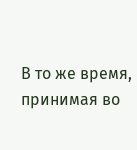В то же время, принимая во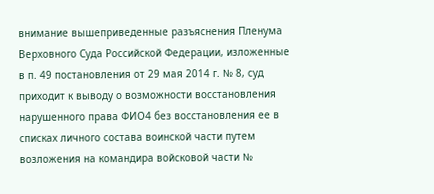внимание вышеприведенные разъяснения Пленума Верховного Суда Российской Федерации, изложенные в п. 49 постановления от 29 мая 2014 г. № 8, суд приходит к выводу о возможности восстановления нарушенного права ФИО4 без восстановления ее в списках личного состава воинской части путем возложения на командира войсковой части №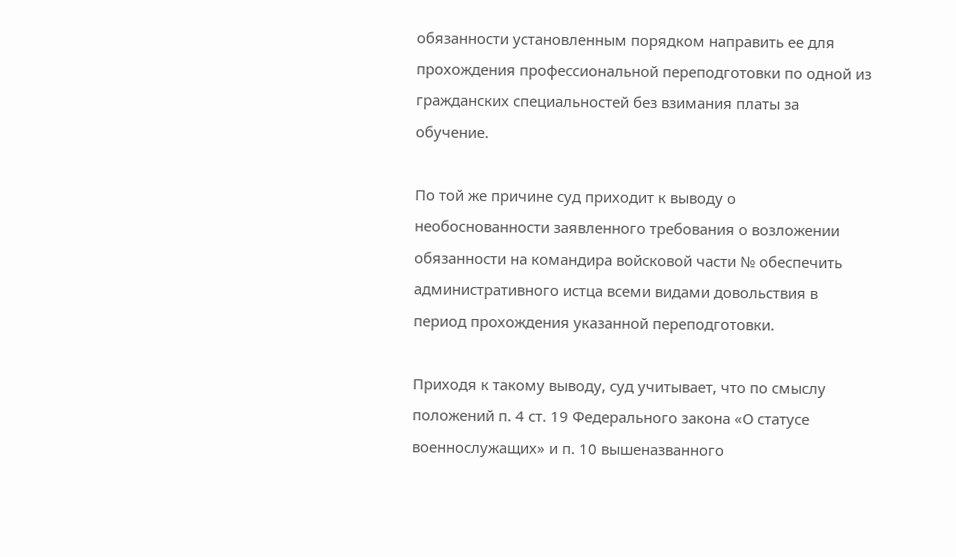обязанности установленным порядком направить ее для прохождения профессиональной переподготовки по одной из гражданских специальностей без взимания платы за обучение.

По той же причине суд приходит к выводу о необоснованности заявленного требования о возложении обязанности на командира войсковой части № обеспечить административного истца всеми видами довольствия в период прохождения указанной переподготовки.

Приходя к такому выводу, суд учитывает, что по смыслу положений п. 4 ст. 19 Федерального закона «О статусе военнослужащих» и п. 10 вышеназванного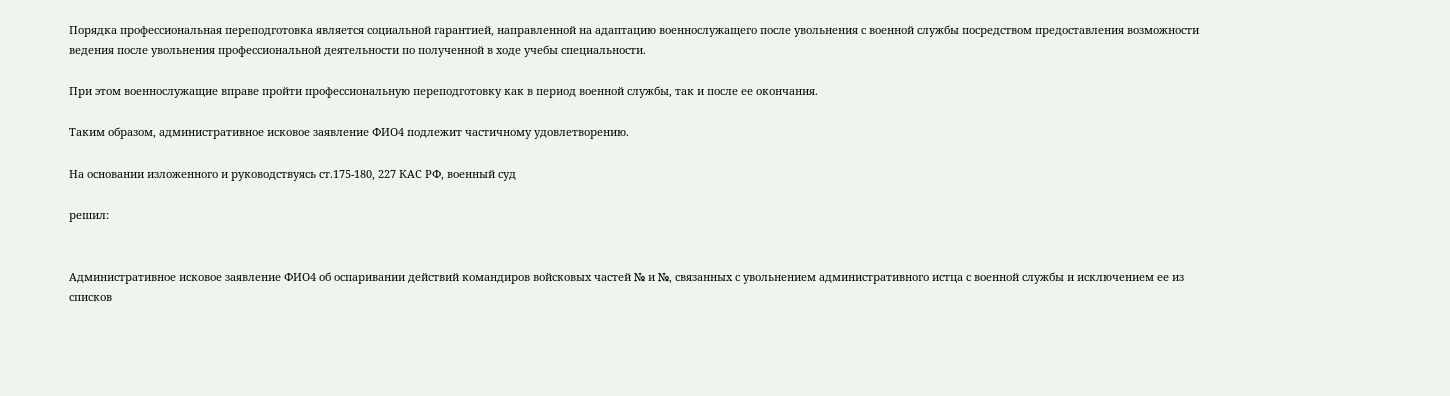Порядка профессиональная переподготовка является социальной гарантией, направленной на адаптацию военнослужащего после увольнения с военной службы посредством предоставления возможности ведения после увольнения профессиональной деятельности по полученной в ходе учебы специальности.

При этом военнослужащие вправе пройти профессиональную переподготовку как в период военной службы, так и после ее окончания.

Таким образом, административное исковое заявление ФИО4 подлежит частичному удовлетворению.

На основании изложенного и руководствуясь ст.175-180, 227 КАС РФ, военный суд

решил:


Административное исковое заявление ФИО4 об оспаривании действий командиров войсковых частей № и №, связанных с увольнением административного истца с военной службы и исключением ее из списков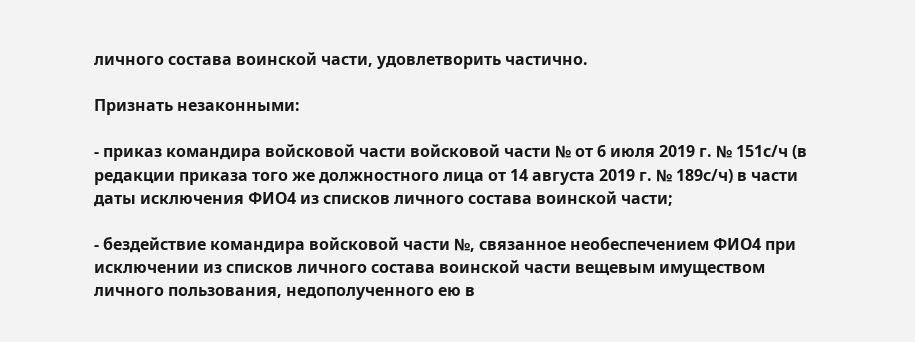личного состава воинской части, удовлетворить частично.

Признать незаконными:

- приказ командира войсковой части войсковой части № от 6 июля 2019 г. № 151с/ч (в редакции приказа того же должностного лица от 14 августа 2019 г. № 189с/ч) в части даты исключения ФИО4 из списков личного состава воинской части;

- бездействие командира войсковой части №, связанное необеспечением ФИО4 при исключении из списков личного состава воинской части вещевым имуществом личного пользования, недополученного ею в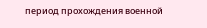период прохождения военной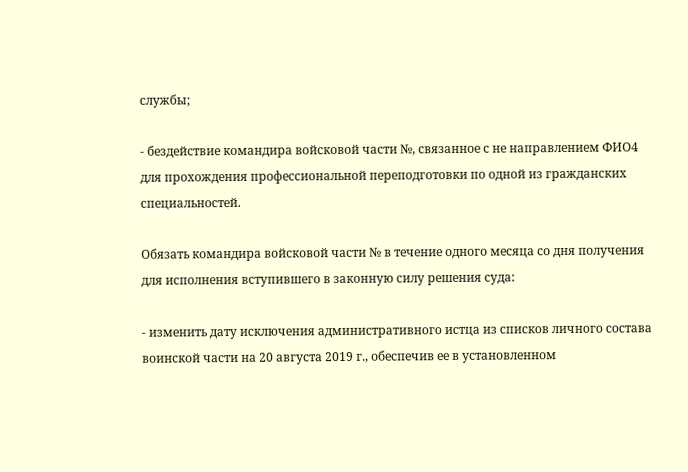службы;

- бездействие командира войсковой части №, связанное с не направлением ФИО4 для прохождения профессиональной переподготовки по одной из гражданских специальностей.

Обязать командира войсковой части № в течение одного месяца со дня получения для исполнения вступившего в законную силу решения суда:

- изменить дату исключения административного истца из списков личного состава воинской части на 20 августа 2019 г., обеспечив ее в установленном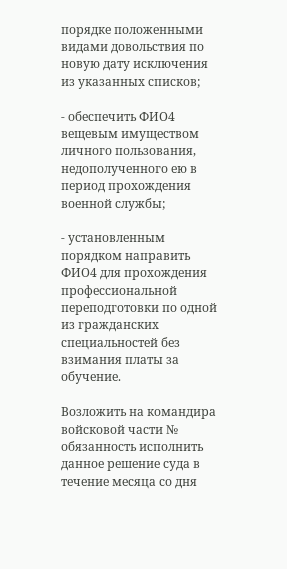порядке положенными видами довольствия по новую дату исключения из указанных списков;

- обеспечить ФИО4 вещевым имуществом личного пользования, недополученного ею в период прохождения военной службы;

- установленным порядком направить ФИО4 для прохождения профессиональной переподготовки по одной из гражданских специальностей без взимания платы за обучение.

Возложить на командира войсковой части № обязанность исполнить данное решение суда в течение месяца со дня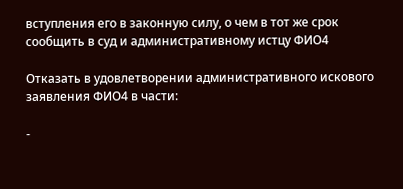вступления его в законную силу, о чем в тот же срок сообщить в суд и административному истцу ФИО4

Отказать в удовлетворении административного искового заявления ФИО4 в части:

-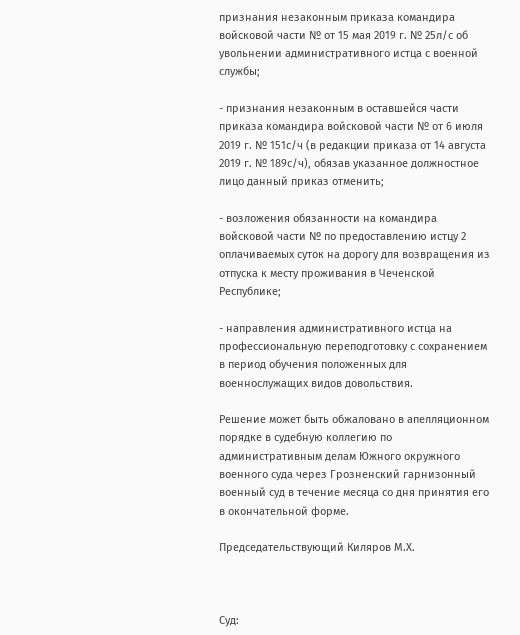признания незаконным приказа командира войсковой части № от 15 мая 2019 г. № 25л/с об увольнении административного истца с военной службы;

- признания незаконным в оставшейся части приказа командира войсковой части № от 6 июля 2019 г. № 151с/ч (в редакции приказа от 14 августа 2019 г. № 189с/ч), обязав указанное должностное лицо данный приказ отменить;

- возложения обязанности на командира войсковой части № по предоставлению истцу 2 оплачиваемых суток на дорогу для возвращения из отпуска к месту проживания в Чеченской Республике;

- направления административного истца на профессиональную переподготовку с сохранением в период обучения положенных для военнослужащих видов довольствия.

Решение может быть обжаловано в апелляционном порядке в судебную коллегию по административным делам Южного окружного военного суда через Грозненский гарнизонный военный суд в течение месяца со дня принятия его в окончательной форме.

Председательствующий Киляров М.Х.



Суд: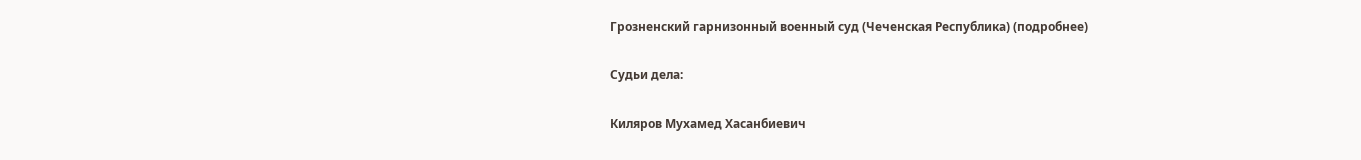Грозненский гарнизонный военный суд (Чеченская Республика) (подробнее)

Судьи дела:

Киляров Мухамед Хасанбиевич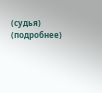(судья) (подробнее)